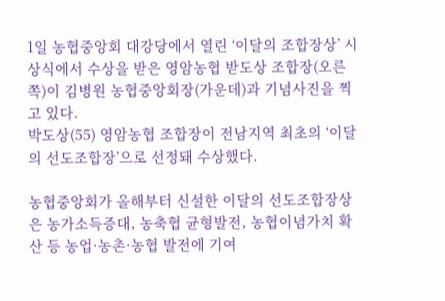1일 농협중앙회 대강당에서 열린 ‘이달의 조합장상’ 시상식에서 수상을 받은 영암농협 받도상 조합장(오른쪽)이 김병원 농협중앙회장(가운데)과 기념사진을 찍고 있다.
박도상(55) 영암농협 조합장이 전남지역 최초의 ‘이달의 선도조합장’으로 선정돼 수상했다.

농협중앙회가 올해부터 신설한 이달의 선도조합장상은 농가소득증대, 농축협 균형발전, 농협이념가치 확산 등 농업·농촌·농협 발전에 기여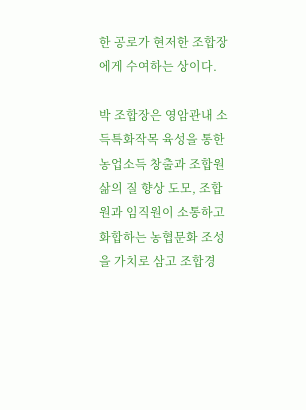한 공로가 현저한 조합장에게 수여하는 상이다.

박 조합장은 영암관내 소득특화작목 육성을 통한 농업소득 창출과 조합원 삶의 질 향상 도모, 조합원과 임직원이 소통하고 화합하는 농협문화 조성을 가치로 삼고 조합경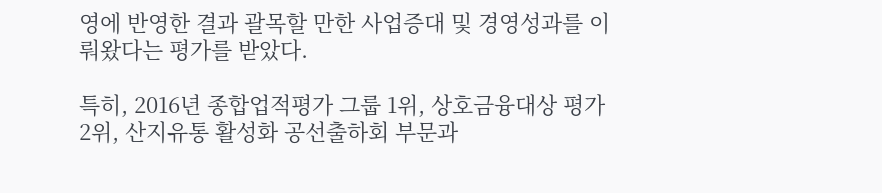영에 반영한 결과 괄목할 만한 사업증대 및 경영성과를 이뤄왔다는 평가를 받았다.

특히, 2016년 종합업적평가 그룹 1위, 상호금융대상 평가 2위, 산지유통 활성화 공선출하회 부문과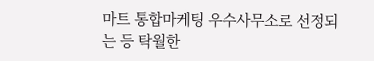마트 통합마케팅 우수사무소로 선정되는 등 탁월한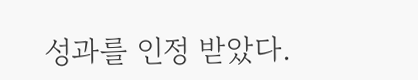성과를 인정 받았다.